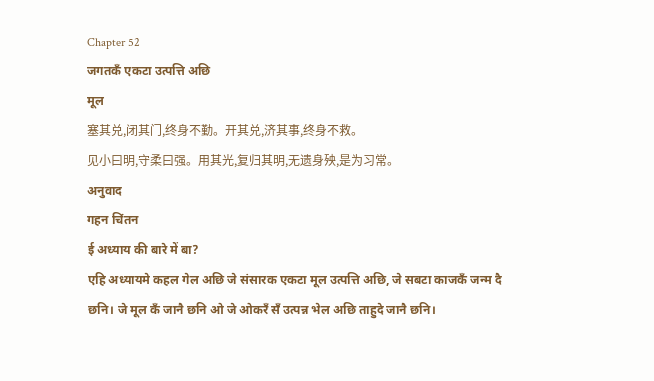Chapter 52
जगतकँ एकटा उत्पत्ति अछि
मूल
塞其兑,闭其门,终身不勤。开其兑,济其事,终身不救。
见小曰明,守柔曰强。用其光,复归其明,无遗身殃,是为习常。
अनुवाद
गहन चिंतन
ई अध्याय की बारे में बा?
एहि अध्यायमे कहल गेल अछि जे संसारक एकटा मूल उत्पत्ति अछि, जे सबटा काजकँ जन्म दै छनि। जे मूल कँ जानै छनि ओ जे ओकरँ सँ उत्पन्न भेल अछि ताहुदे जानै छनि।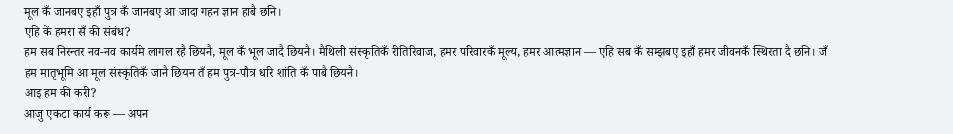मूल कँ जानबए इहाँ पुत्र कँ जानबए आ जादा गहन ज्ञान हाबै छनि।
एहि कें हमरा सँ की संबंध?
हम सब निरन्तर नव-नव कार्यमे लागल रहै छियनै, मूल कँ भूल जादै छियनै। मैथिली संस्कृतिकँ रीतिरिवाज, हमर परिवारकँ मूल्य, हमर आत्मज्ञान — एहि सब कँ सम्झबए इहाँ हमर जीवनकँ स्थिरता दै छनि। जँ हम मातृभूमि आ मूल संस्कृतिकँ जानै छियन तँ हम पुत्र-पौत्र धरि शांति कँ पाबै छियनै।
आइ हम की करी?
आजु एकटा कार्य करू — अपन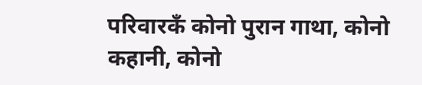परिवारकँ कोनो पुरान गाथा, कोनो कहानी, कोनो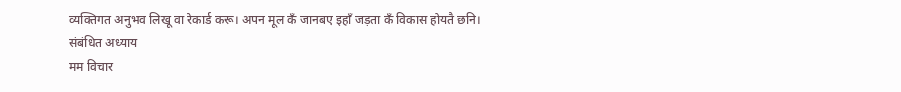व्यक्तिगत अनुभव लिखू वा रेकार्ड करू। अपन मूल कँ जानबए इहाँ जड़ता कँ विकास होयतै छनि।
संबंधित अध्याय
मम विचार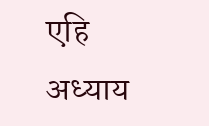एहि अध्याय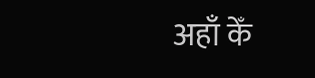अहाँ केँ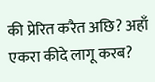की प्रेरित करैत अछि? अहाँ एकरा कीदे लागू करब?